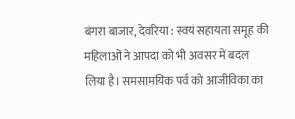बंगरा बाजार, देवरिया : स्वयं सहायता समूह की महिलाओं ने आपदा को भी अवसर में बदल लिया है। समसामयिक पर्व को आजीविका का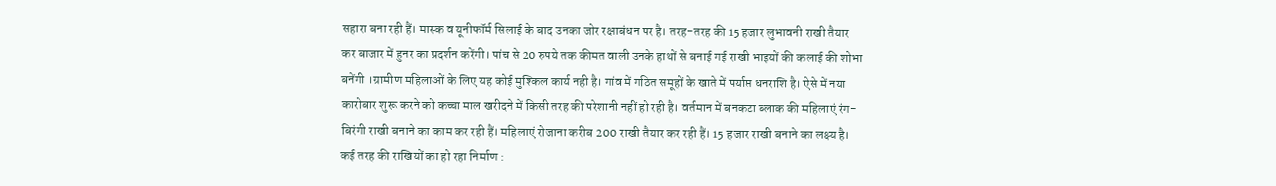सहारा बना रही हैं। मास्क व यूनीफॉर्म सिलाई के बाद उनका जोर रक्षाबंधन पर है। तरह-तरह की 15 हजार लुभावनी राखी तैयार कर बाजार में हुनर का प्रदर्शन करेंगी। पांच से 20 रुपये तक कीमत वाली उनके हाथों से बनाई गई राखी भाइयों की कलाई की शोभा बनेंगी ।ग्रामीण महिलाओं के लिए यह कोई मुश्किल कार्य नही है। गांव में गठित समूहों के खाते में पर्याप्त धनराशि है। ऐसे में नया कारोबार शुरू करने को कच्चा माल खरीदने में किसी तरह की परेशानी नहीं हो रही है। वर्तमान में बनकटा ब्लाक की महिलाएं रंग- बिरंगी राखी बनाने का काम कर रही हैं। महिलाएं रोजाना करीब 200 राखी तैयार कर रही हैं। 15 हजार राखी बनाने का लक्ष्य है। कई तरह की राखियों का हो रहा निर्माण :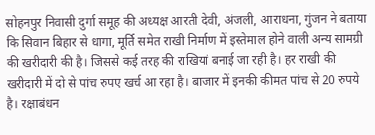सोहनपुर निवासी दुर्गा समूह की अध्यक्ष आरती देवी, अंजली, आराधना, गुंजन ने बताया कि सिवान बिहार से धागा, मूर्ति समेत राखी निर्माण में इस्तेमाल होने वाली अन्य सामग्री की खरीदारी की है। जिससे कई तरह की राखियां बनाई जा रही है। हर राखी की खरीदारी में दो से पांच रुपए खर्च आ रहा है। बाजार में इनकी कीमत पांच से 20 रुपये है। रक्षाबंधन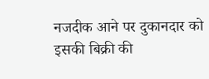नजदीक आने पर दुकानदार को इसकी बिक्री की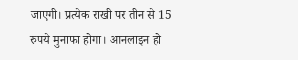जाएगी। प्रत्येक राखी पर तीन से 15 रुपये मुनाफा होगा। आनलाइन हो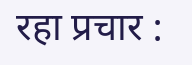रहा प्रचार :